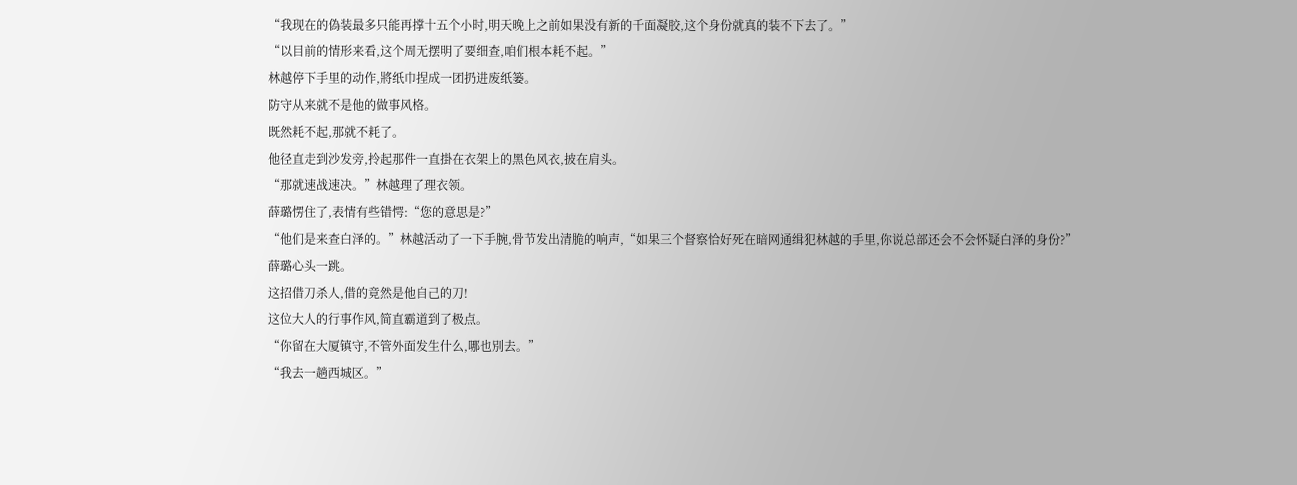“我现在的偽装最多只能再撑十五个小时,明天晚上之前如果没有新的千面凝胶,这个身份就真的装不下去了。”
“以目前的情形来看,这个周无摆明了要细查,咱们根本耗不起。”
林越停下手里的动作,將纸巾捏成一团扔进废纸篓。
防守从来就不是他的做事风格。
既然耗不起,那就不耗了。
他径直走到沙发旁,拎起那件一直掛在衣架上的黑色风衣,披在肩头。
“那就速战速决。”林越理了理衣领。
薛璐愣住了,表情有些错愕:“您的意思是?”
“他们是来查白泽的。”林越活动了一下手腕,骨节发出清脆的响声,“如果三个督察恰好死在暗网通缉犯林越的手里,你说总部还会不会怀疑白泽的身份?”
薛璐心头一跳。
这招借刀杀人,借的竟然是他自己的刀!
这位大人的行事作风,简直霸道到了极点。
“你留在大厦镇守,不管外面发生什么,哪也別去。”
“我去一趟西城区。”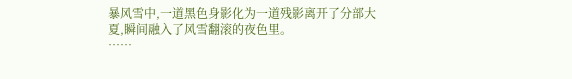暴风雪中,一道黑色身影化为一道残影离开了分部大夏,瞬间融入了风雪翻滚的夜色里。
……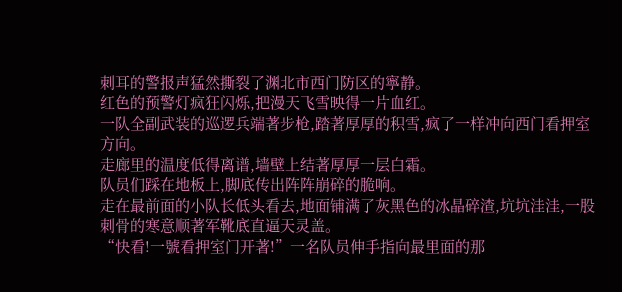刺耳的警报声猛然撕裂了渊北市西门防区的寧静。
红色的预警灯疯狂闪烁,把漫天飞雪映得一片血红。
一队全副武装的巡逻兵端著步枪,踏著厚厚的积雪,疯了一样冲向西门看押室方向。
走廊里的温度低得离谱,墙壁上结著厚厚一层白霜。
队员们踩在地板上,脚底传出阵阵崩碎的脆响。
走在最前面的小队长低头看去,地面铺满了灰黑色的冰晶碎渣,坑坑洼洼,一股刺骨的寒意顺著军靴底直逼天灵盖。
“快看!一號看押室门开著!”一名队员伸手指向最里面的那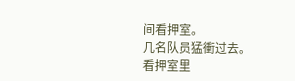间看押室。
几名队员猛衝过去。
看押室里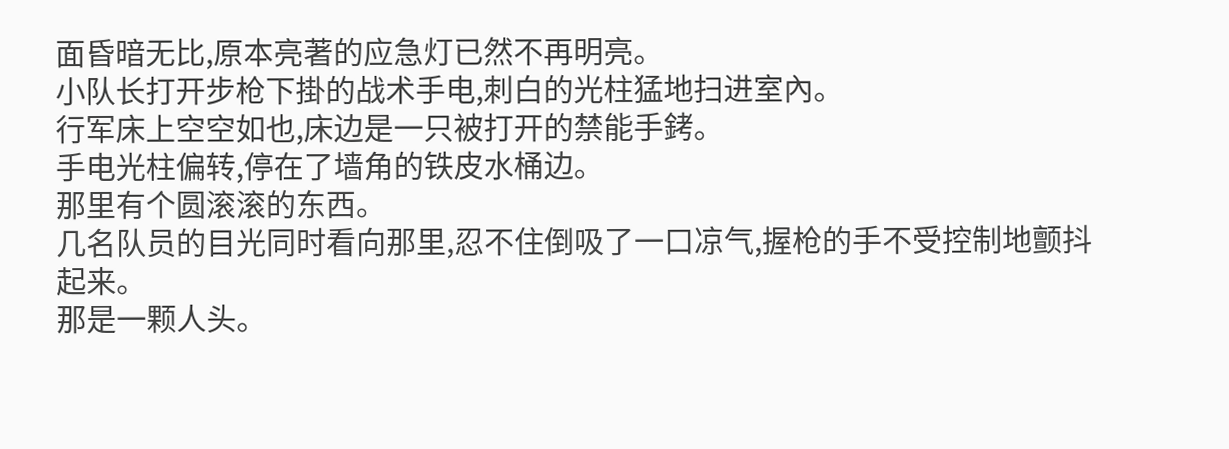面昏暗无比,原本亮著的应急灯已然不再明亮。
小队长打开步枪下掛的战术手电,刺白的光柱猛地扫进室內。
行军床上空空如也,床边是一只被打开的禁能手銬。
手电光柱偏转,停在了墙角的铁皮水桶边。
那里有个圆滚滚的东西。
几名队员的目光同时看向那里,忍不住倒吸了一口凉气,握枪的手不受控制地颤抖起来。
那是一颗人头。